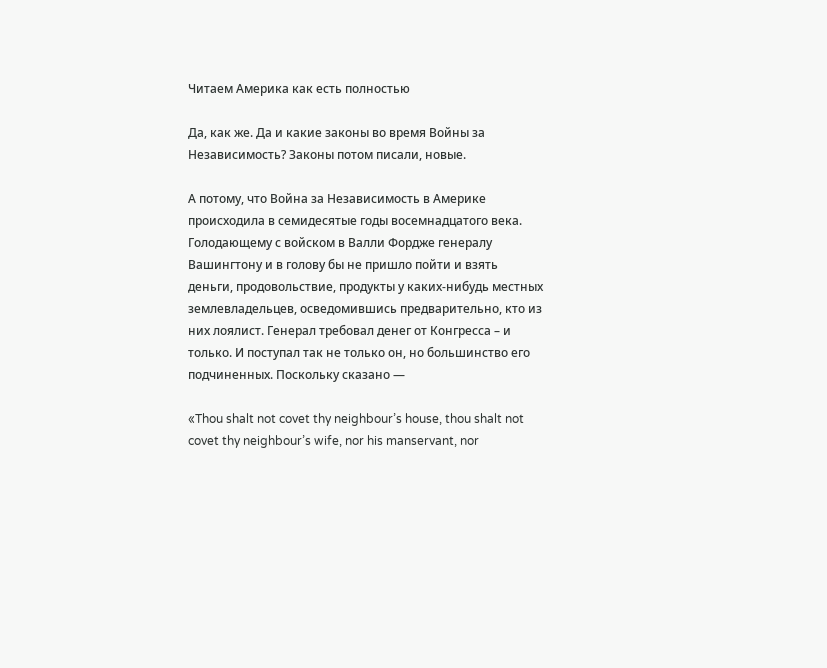Читаем Америка как есть полностью

Да, как же. Да и какие законы во время Войны за Независимость? Законы потом писали, новые.

А потому, что Война за Независимость в Америке происходила в семидесятые годы восемнадцатого века. Голодающему с войском в Валли Фордже генералу Вашингтону и в голову бы не пришло пойти и взять деньги, продовольствие, продукты у каких-нибудь местных землевладельцев, осведомившись предварительно, кто из них лоялист. Генерал требовал денег от Конгресса – и только. И поступал так не только он, но большинство его подчиненных. Поскольку сказано —

«Thou shalt not covet thy neighbour’s house, thou shalt not covet thy neighbour’s wife, nor his manservant, nor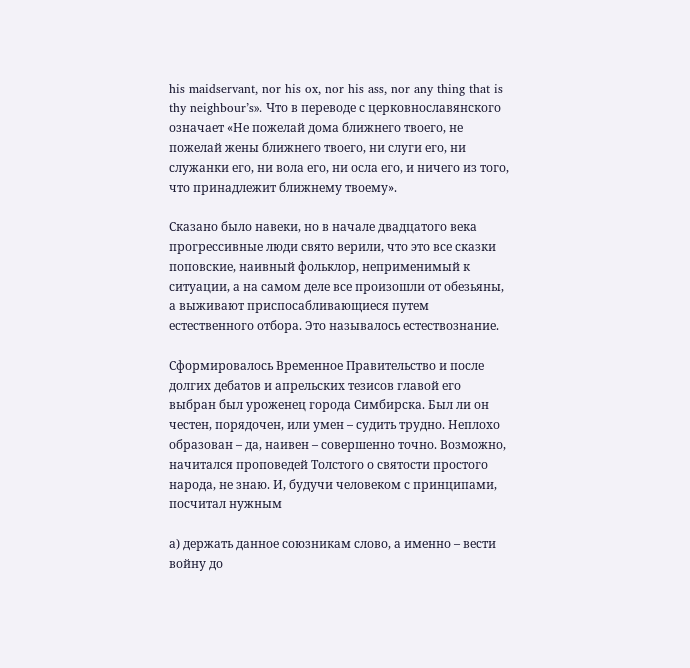his maidservant, nor his ox, nor his ass, nor any thing that is thy neighbour’s». Что в переводе с церковнославянского означает «Не пожелай дома ближнего твоего, не пожелай жены ближнего твоего, ни слуги его, ни служанки его, ни вола его, ни осла его, и ничего из того, что принадлежит ближнему твоему».

Сказано было навеки, но в начале двадцатого века прогрессивные люди свято верили, что это все сказки поповские, наивный фольклор, неприменимый к ситуации, а на самом деле все произошли от обезьяны, а выживают приспосабливающиеся путем естественного отбора. Это называлось естествознание.

Сформировалось Временное Правительство и после долгих дебатов и апрельских тезисов главой его выбран был уроженец города Симбирска. Был ли он честен, порядочен, или умен – судить трудно. Неплохо образован – да, наивен – совершенно точно. Возможно, начитался проповедей Толстого о святости простого народа, не знаю. И, будучи человеком с принципами, посчитал нужным

а) держать данное союзникам слово, а именно – вести войну до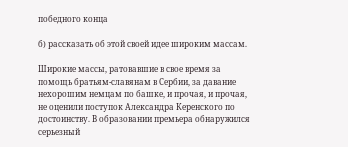победного конца

б) рассказать об этой своей идее широким массам.

Широкие массы, ратовавшие в свое время за помощь братьям-славянам в Сербии, за давание нехорошим немцам по башке, и прочая, и прочая, не оценили поступок Александра Керенского по достоинству. В образовании премьера обнаружился серьезный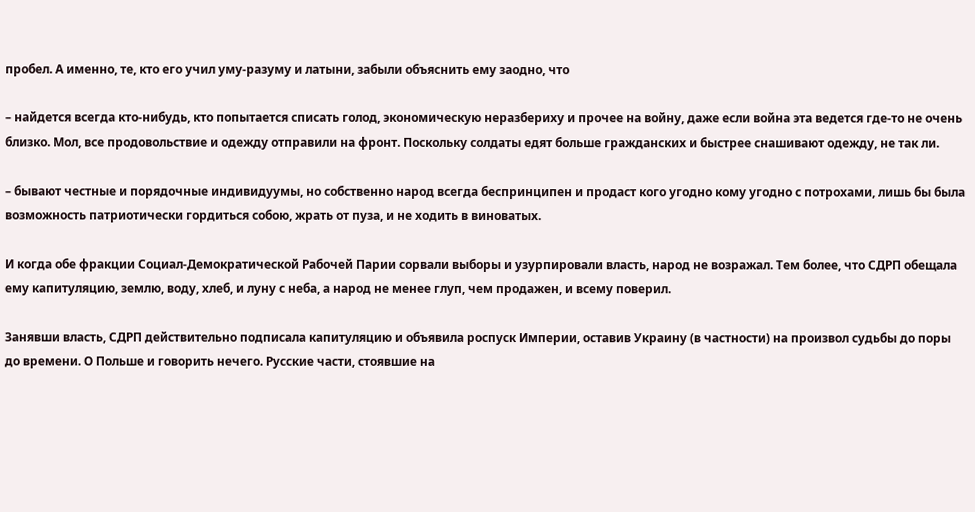пробел. А именно, те, кто его учил уму-разуму и латыни, забыли объяснить ему заодно, что

– найдется всегда кто-нибудь, кто попытается списать голод, экономическую неразбериху и прочее на войну, даже если война эта ведется где-то не очень близко. Мол, все продовольствие и одежду отправили на фронт. Поскольку солдаты едят больше гражданских и быстрее снашивают одежду, не так ли.

– бывают честные и порядочные индивидуумы, но собственно народ всегда беспринципен и продаст кого угодно кому угодно с потрохами, лишь бы была возможность патриотически гордиться собою, жрать от пуза, и не ходить в виноватых.

И когда обе фракции Социал-Демократической Рабочей Парии сорвали выборы и узурпировали власть, народ не возражал. Тем более, что СДРП обещала ему капитуляцию, землю, воду, хлеб, и луну с неба, а народ не менее глуп, чем продажен, и всему поверил.

Занявши власть, СДРП действительно подписала капитуляцию и объявила роспуск Империи, оставив Украину (в частности) на произвол судьбы до поры до времени. О Польше и говорить нечего. Русские части, стоявшие на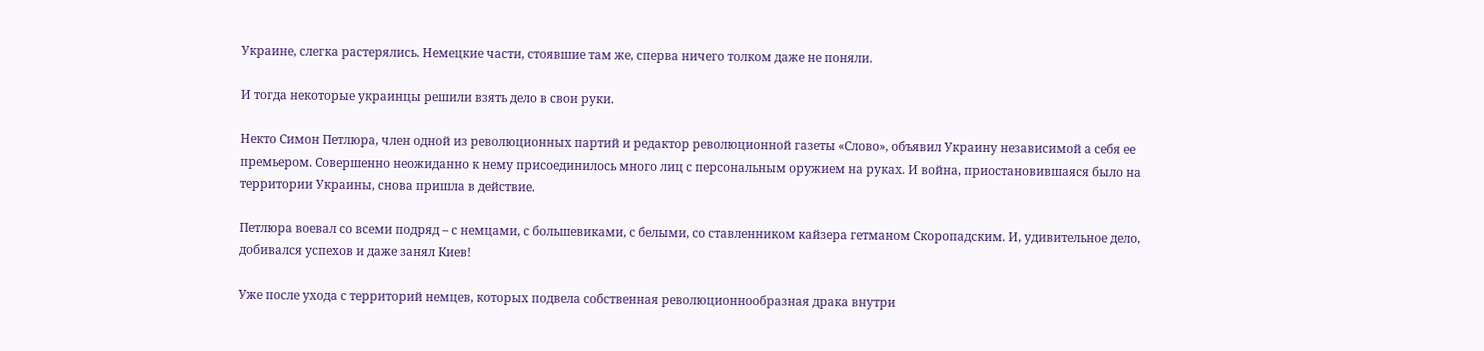Украине, слегка растерялись. Немецкие части, стоявшие там же, сперва ничего толком даже не поняли.

И тогда некоторые украинцы решили взять дело в свои руки.

Некто Симон Петлюра, член одной из революционных партий и редактор революционной газеты «Слово», объявил Украину независимой а себя ее премьером. Совершенно неожиданно к нему присоединилось много лиц с персональным оружием на руках. И война, приостановившаяся было на территории Украины, снова пришла в действие.

Петлюра воевал со всеми подряд – с немцами, с большевиками, с белыми, со ставленником кайзера гетманом Скоропадским. И, удивительное дело, добивался успехов и даже занял Киев!

Уже после ухода с территорий немцев, которых подвела собственная революционнообразная драка внутри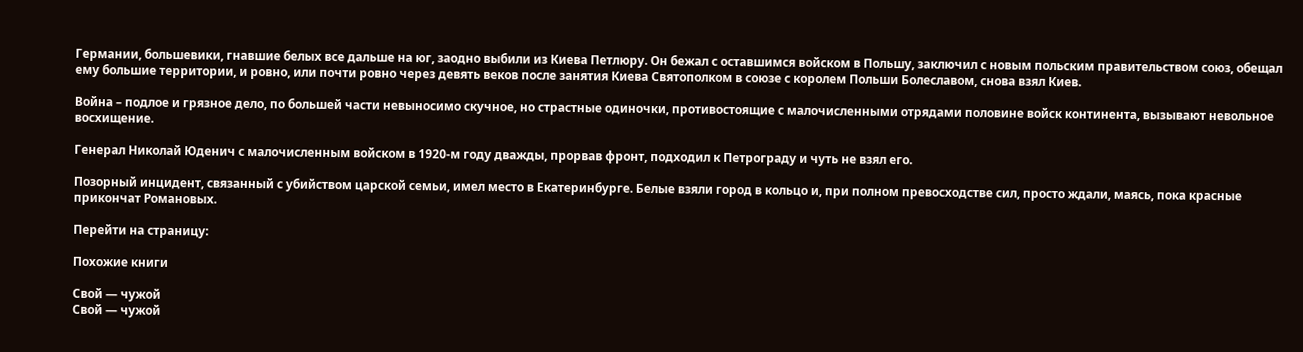Германии, большевики, гнавшие белых все дальше на юг, заодно выбили из Киева Петлюру. Он бежал с оставшимся войском в Польшу, заключил с новым польским правительством союз, обещал ему большие территории, и ровно, или почти ровно через девять веков после занятия Киева Святополком в союзе с королем Польши Болеславом, снова взял Киев.

Война – подлое и грязное дело, по большей части невыносимо скучное, но страстные одиночки, противостоящие с малочисленными отрядами половине войск континента, вызывают невольное восхищение.

Генерал Николай Юденич с малочисленным войском в 1920-м году дважды, прорвав фронт, подходил к Петрограду и чуть не взял его.

Позорный инцидент, связанный с убийством царской семьи, имел место в Екатеринбурге. Белые взяли город в кольцо и, при полном превосходстве сил, просто ждали, маясь, пока красные прикончат Романовых.

Перейти на страницу:

Похожие книги

Свой — чужой
Свой — чужой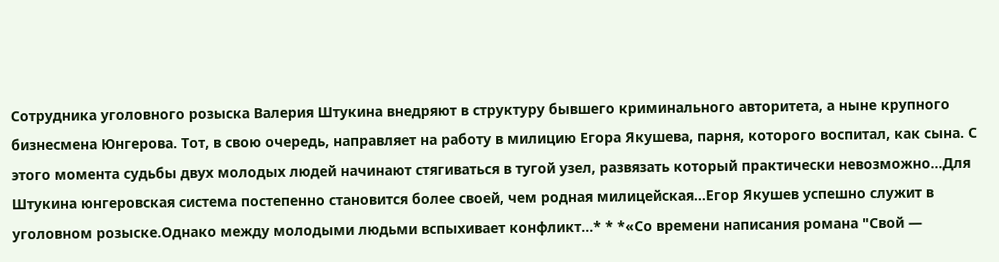Сотрудника уголовного розыска Валерия Штукина внедряют в структуру бывшего криминального авторитета, а ныне крупного бизнесмена Юнгерова. Тот, в свою очередь, направляет на работу в милицию Егора Якушева, парня, которого воспитал, как сына. С этого момента судьбы двух молодых людей начинают стягиваться в тугой узел, развязать который практически невозможно…Для Штукина юнгеровская система постепенно становится более своей, чем родная милицейская…Егор Якушев успешно служит в уголовном розыске.Однако между молодыми людьми вспыхивает конфликт…* * *«Со времени написания романа "Свой —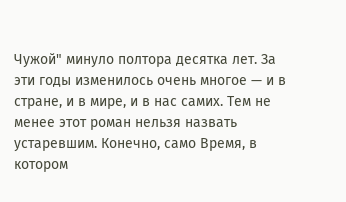Чужой" минуло полтора десятка лет. За эти годы изменилось очень многое — и в стране, и в мире, и в нас самих. Тем не менее этот роман нельзя назвать устаревшим. Конечно, само Время, в котором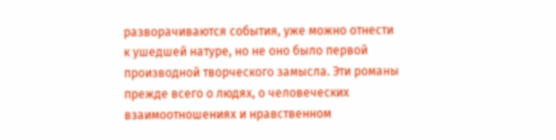разворачиваются события, уже можно отнести к ушедшей натуре, но не оно было первой производной творческого замысла. Эти романы прежде всего о людях, о человеческих взаимоотношениях и нравственном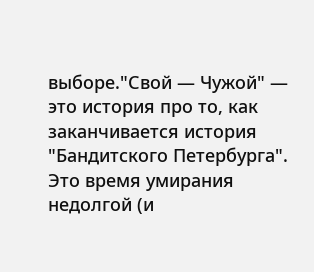выборе."Свой — Чужой" — это история про то, как заканчивается история "Бандитского Петербурга". Это время умирания недолгой (и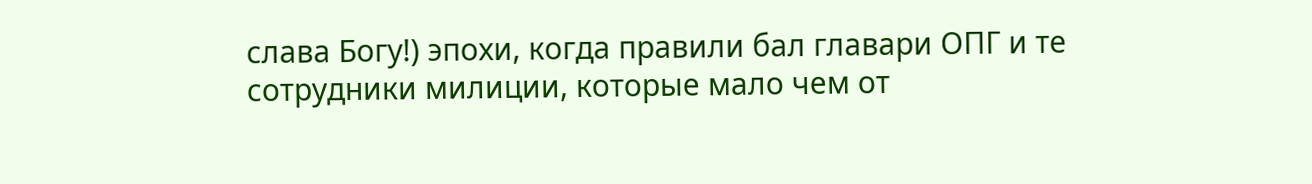слава Богу!) эпохи, когда правили бал главари ОПГ и те сотрудники милиции, которые мало чем от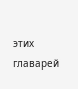этих главарей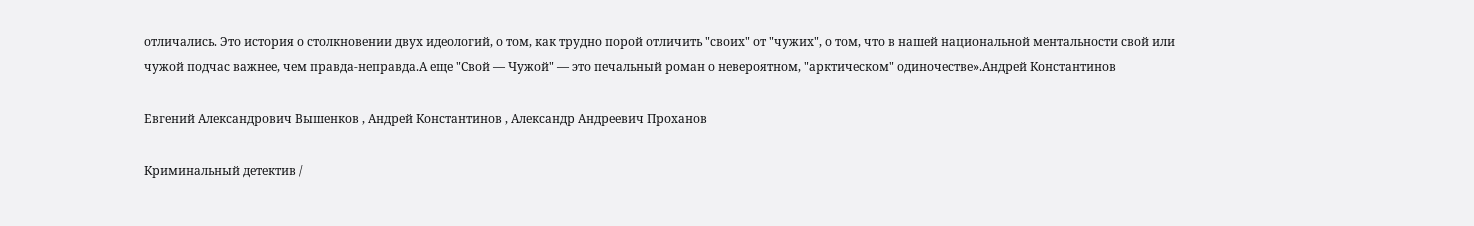отличались. Это история о столкновении двух идеологий, о том, как трудно порой отличить "своих" от "чужих", о том, что в нашей национальной ментальности свой или чужой подчас важнее, чем правда-неправда.А еще "Свой — Чужой" — это печальный роман о невероятном, "арктическом" одиночестве».Андрей Константинов

Евгений Александрович Вышенков , Андрей Константинов , Александр Андреевич Проханов

Криминальный детектив /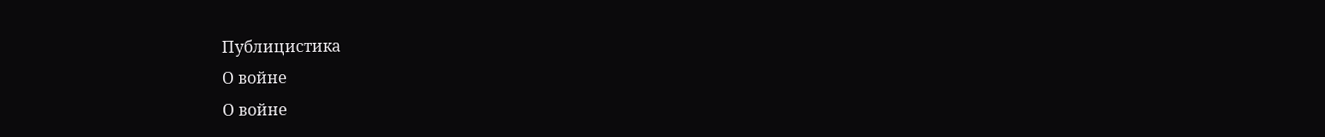Публицистика
О войне
О войне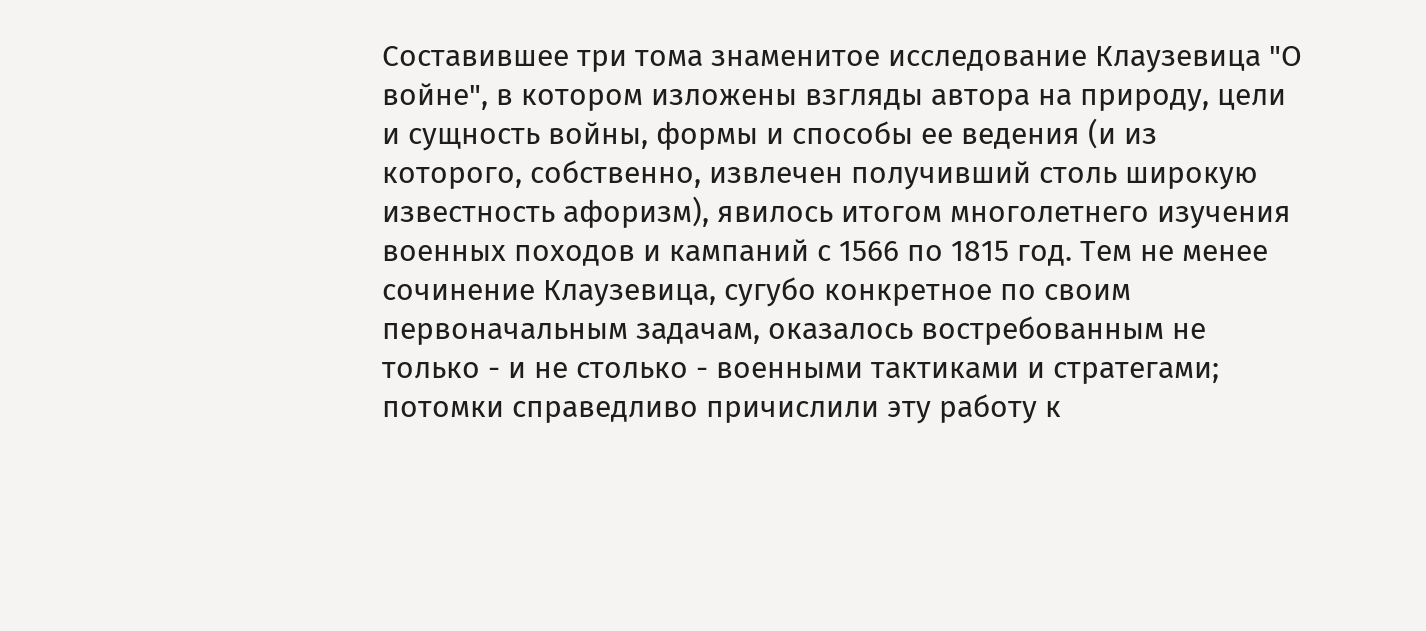Составившее три тома знаменитое исследование Клаузевица "О войне", в котором изложены взгляды автора на природу, цели и сущность войны, формы и способы ее ведения (и из которого, собственно, извлечен получивший столь широкую известность афоризм), явилось итогом многолетнего изучения военных походов и кампаний с 1566 по 1815 год. Тем не менее сочинение Клаузевица, сугубо конкретное по своим первоначальным задачам, оказалось востребованным не только - и не столько - военными тактиками и стратегами; потомки справедливо причислили эту работу к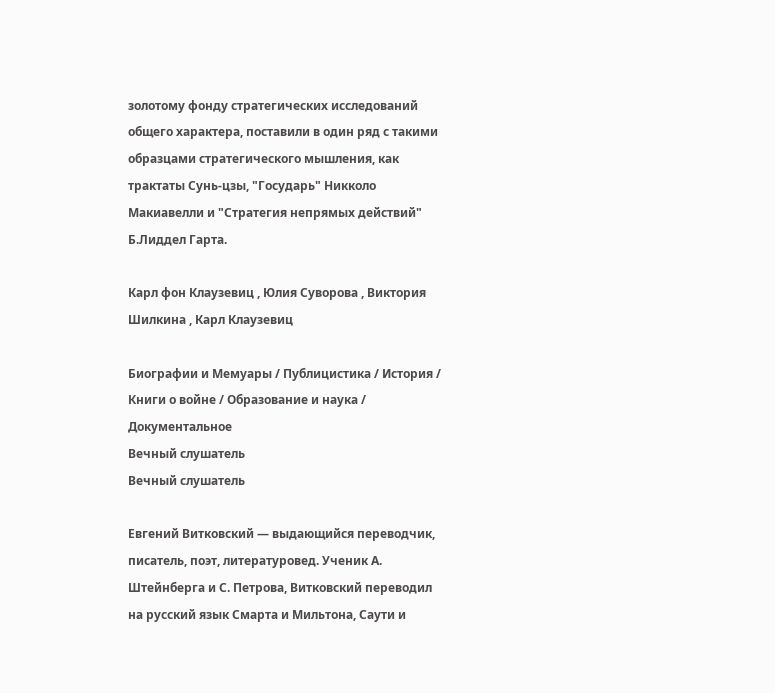золотому фонду стратегических исследований общего характера, поставили в один ряд с такими образцами стратегического мышления, как трактаты Сунь-цзы, "Государь" Никколо Макиавелли и "Стратегия непрямых действий" Б.Лиддел Гарта.

Карл фон Клаузевиц , Юлия Суворова , Виктория Шилкина , Карл Клаузевиц

Биографии и Мемуары / Публицистика / История / Книги о войне / Образование и наука / Документальное
Вечный слушатель
Вечный слушатель

Евгений Витковский — выдающийся переводчик, писатель, поэт, литературовед. Ученик А. Штейнберга и С. Петрова, Витковский переводил на русский язык Смарта и Мильтона, Саути и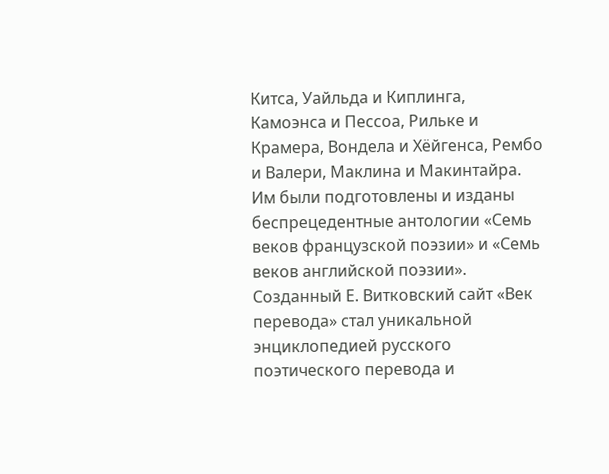Китса, Уайльда и Киплинга, Камоэнса и Пессоа, Рильке и Крамера, Вондела и Хёйгенса, Рембо и Валери, Маклина и Макинтайра. Им были подготовлены и изданы беспрецедентные антологии «Семь веков французской поэзии» и «Семь веков английской поэзии». Созданный Е. Витковский сайт «Век перевода» стал уникальной энциклопедией русского поэтического перевода и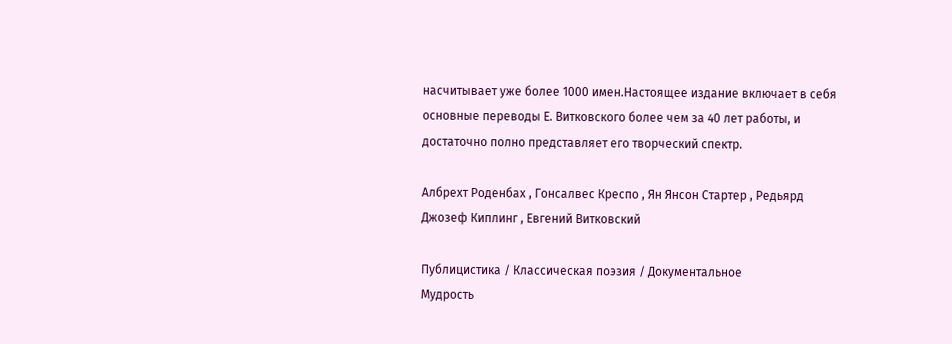насчитывает уже более 1000 имен.Настоящее издание включает в себя основные переводы Е. Витковского более чем за 40 лет работы, и достаточно полно представляет его творческий спектр.

Албрехт Роденбах , Гонсалвес Креспо , Ян Янсон Стартер , Редьярд Джозеф Киплинг , Евгений Витковский

Публицистика / Классическая поэзия / Документальное
Мудрость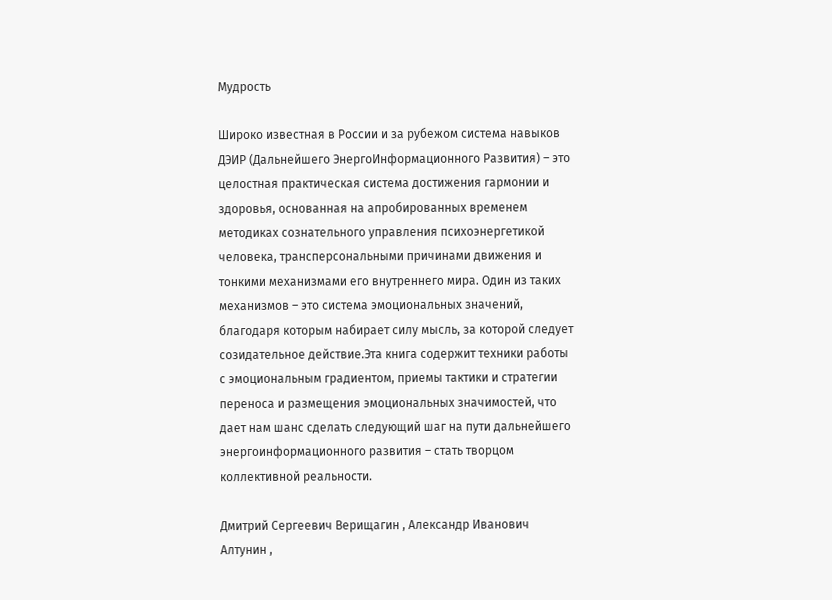Мудрость

Широко известная в России и за рубежом система навыков ДЭИР (Дальнейшего ЭнергоИнформационного Развития) – это целостная практическая система достижения гармонии и здоровья, основанная на апробированных временем методиках сознательного управления психоэнергетикой человека, трансперсональными причинами движения и тонкими механизмами его внутреннего мира. Один из таких механизмов – это система эмоциональных значений, благодаря которым набирает силу мысль, за которой следует созидательное действие.Эта книга содержит техники работы с эмоциональным градиентом, приемы тактики и стратегии переноса и размещения эмоциональных значимостей, что дает нам шанс сделать следующий шаг на пути дальнейшего энергоинформационного развития – стать творцом коллективной реальности.

Дмитрий Сергеевич Верищагин , Александр Иванович Алтунин ,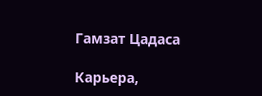Гамзат Цадаса

Карьера,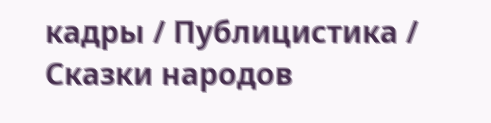кадры / Публицистика / Сказки народов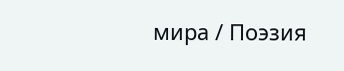мира / Поэзия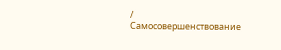/ Самосовершенствование